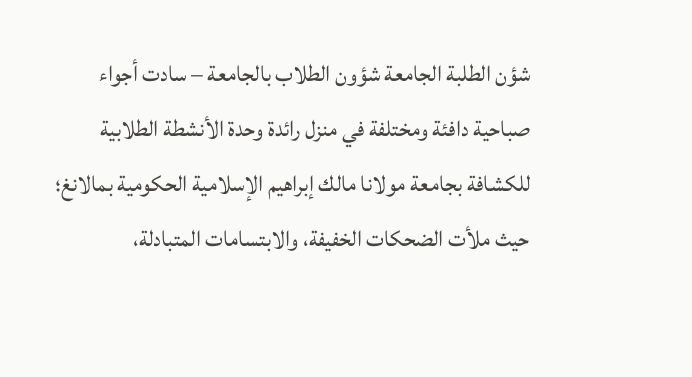شؤن الطلبة الجامعة شؤون الطلاب بالجامعة – سادت أجواء صباحية دافئة ومختلفة في منزل رائدة وحدة الأنشطة الطلابية للكشافة بجامعة مولانا مالك إبراهيم الإسلامية الحكومية بمالانغ؛ حيث ملأت الضحكات الخفيفة، والابتسامات المتبادلة،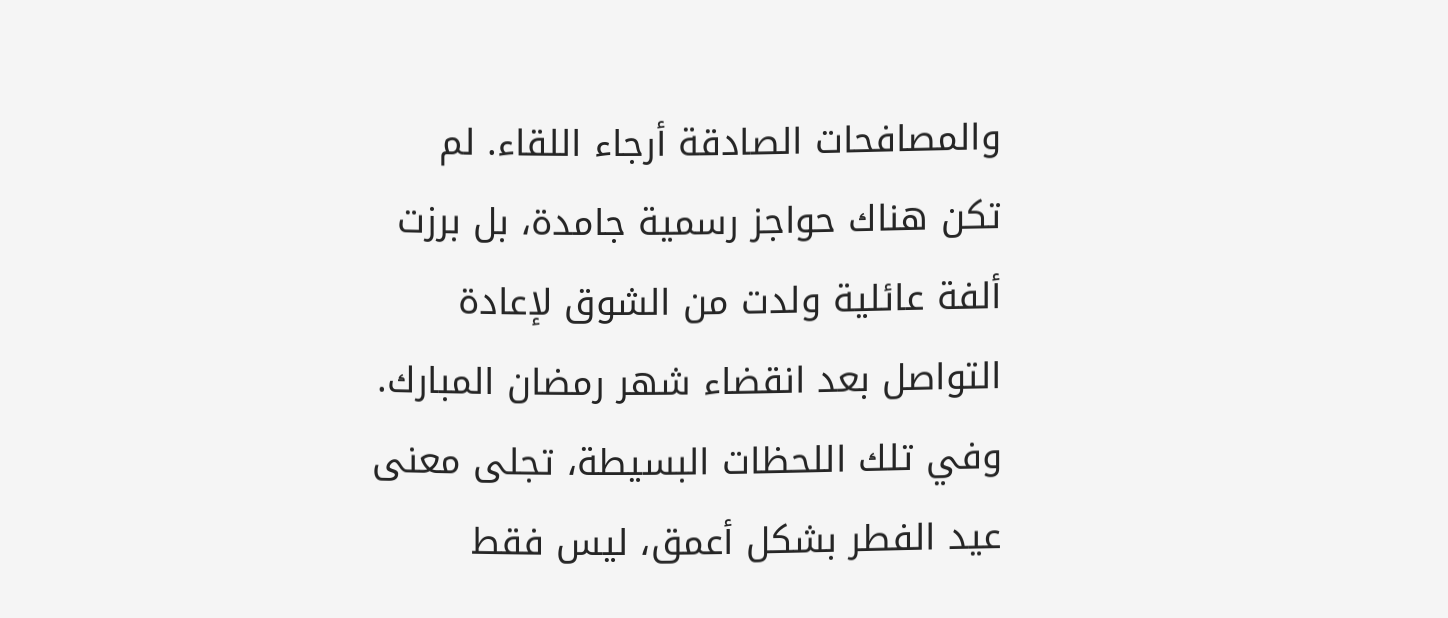والمصافحات الصادقة أرجاء اللقاء. لم تكن هناك حواجز رسمية جامدة، بل برزت ألفة عائلية ولدت من الشوق لإعادة التواصل بعد انقضاء شهر رمضان المبارك. وفي تلك اللحظات البسيطة، تجلى معنى عيد الفطر بشكل أعمق، ليس فقط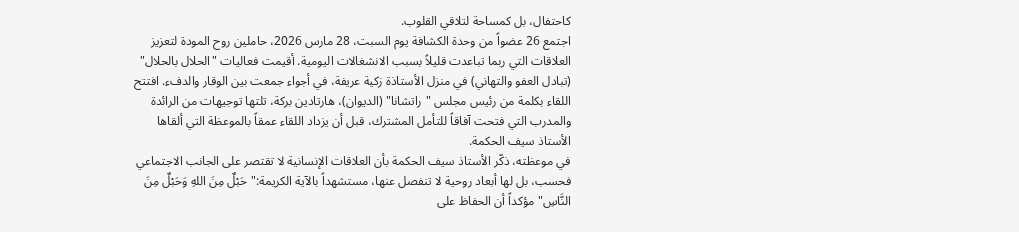كاحتفال، بل كمساحة لتلاقي القلوب.
اجتمع 26 عضواً من وحدة الكشافة يوم السبت، 28 مارس 2026، حاملين روح المودة لتعزيز العلاقات التي ربما تباعدت قليلاً بسبب الانشغالات اليومية. أقيمت فعاليات "الحلال بالحلال" (تبادل العفو والتهاني) في منزل الأستاذة زكية عريفة، في أجواء جمعت بين الوقار والدفء. افتتح اللقاء بكلمة من رئيس مجلس "راتشانا" (الديوان)، هارتادين بركة، تلتها توجيهات من الرائدة والمدرب التي فتحت آفاقاً للتأمل المشترك، قبل أن يزداد اللقاء عمقاً بالموعظة التي ألقاها الأستاذ سيف الحكمة.
في موعظته، ذكّر الأستاذ سيف الحكمة بأن العلاقات الإنسانية لا تقتصر على الجانب الاجتماعي فحسب، بل لها أبعاد روحية لا تنفصل عنها، مستشهداً بالآية الكريمة:"حَبْلٌ مِنَ اللهِ وَحَبْلٌ مِنَ النَّاسِ"مؤكداً أن الحفاظ على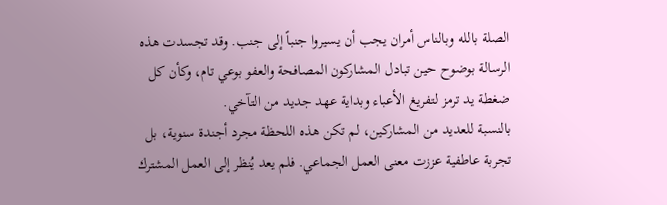الصلة بالله وبالناس أمران يجب أن يسيروا جنباً إلى جنب. وقد تجسدت هذه الرسالة بوضوح حين تبادل المشاركون المصافحة والعفو بوعي تام، وكأن كل ضغطة يد ترمز لتفريغ الأعباء وبداية عهد جديد من التآخي.
بالنسبة للعديد من المشاركين، لم تكن هذه اللحظة مجرد أجندة سنوية، بل تجربة عاطفية عززت معنى العمل الجماعي. فلم يعد يُنظر إلى العمل المشترك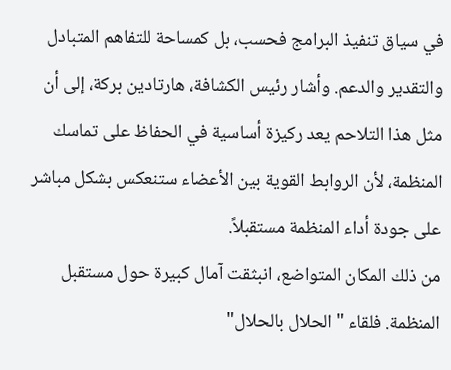في سياق تنفيذ البرامج فحسب، بل كمساحة للتفاهم المتبادل والتقدير والدعم. وأشار رئيس الكشافة، هارتادين بركة، إلى أن مثل هذا التلاحم يعد ركيزة أساسية في الحفاظ على تماسك المنظمة، لأن الروابط القوية بين الأعضاء ستنعكس بشكل مباشر على جودة أداء المنظمة مستقبلاً.
من ذلك المكان المتواضع، انبثقت آمال كبيرة حول مستقبل المنظمة. فلقاء "الحلال بالحلال"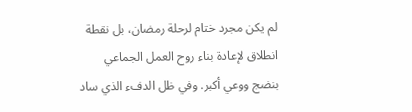لم يكن مجرد ختام لرحلة رمضان، بل نقطة انطلاق لإعادة بناء روح العمل الجماعي بنضج ووعي أكبر. وفي ظل الدفء الذي ساد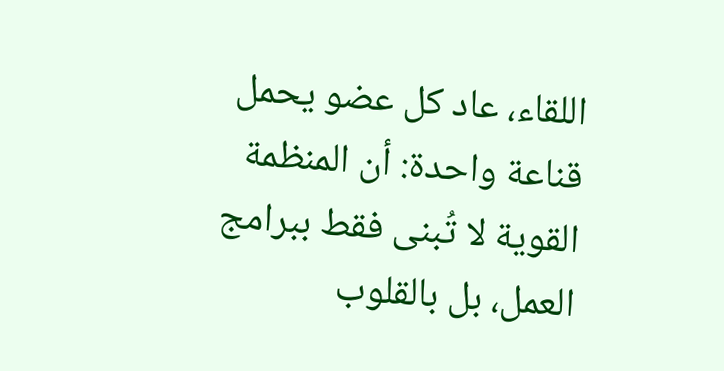اللقاء، عاد كل عضو يحمل قناعة واحدة: أن المنظمة القوية لا تُبنى فقط ببرامج العمل، بل بالقلوب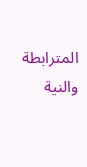المترابطة والنية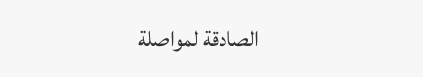الصادقة لمواصلة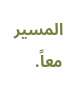المسير معاً.